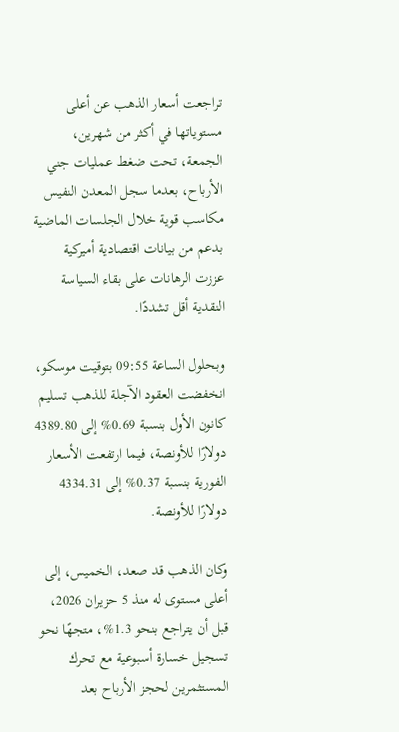تراجعت أسعار الذهب عن أعلى مستوياتها في أكثر من شهرين، الجمعة، تحت ضغط عمليات جني الأرباح، بعدما سجل المعدن النفيس مكاسب قوية خلال الجلسات الماضية بدعم من بيانات اقتصادية أميركية عززت الرهانات على بقاء السياسة النقدية أقل تشددًا.

وبحلول الساعة 09:55 بتوقيت موسكو، انخفضت العقود الآجلة للذهب تسليم كانون الأول بنسبة 0.69% إلى 4389.80 دولارًا للأونصة، فيما ارتفعت الأسعار الفورية بنسبة 0.37% إلى 4334.31 دولارًا للأونصة.

وكان الذهب قد صعد، الخميس، إلى أعلى مستوى له منذ 5 حزيران 2026، قبل أن يتراجع بنحو 1.3%، متجهًا نحو تسجيل خسارة أسبوعية مع تحرك المستثمرين لحجز الأرباح بعد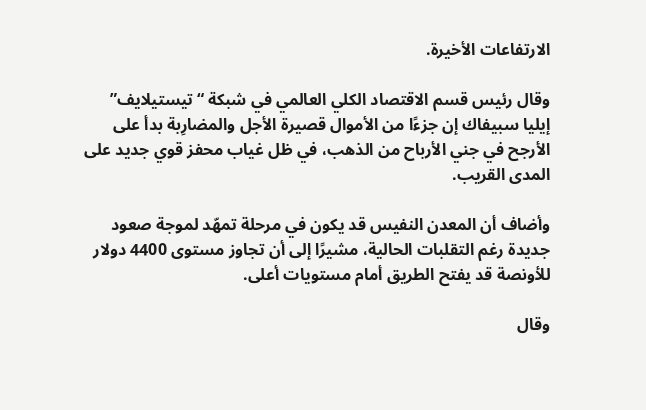الارتفاعات الأخيرة.

وقال رئيس قسم الاقتصاد الكلي العالمي في شبكة “تيستيلايف” إيليا سبيفاك إن جزءًا من الأموال قصيرة الأجل والمضارِبة بدأ على الأرجح في جني الأرباح من الذهب، في ظل غياب محفز قوي جديد على المدى القريب.

وأضاف أن المعدن النفيس قد يكون في مرحلة تمهّد لموجة صعود جديدة رغم التقلبات الحالية، مشيرًا إلى أن تجاوز مستوى 4400 دولار للأونصة قد يفتح الطريق أمام مستويات أعلى.

وقال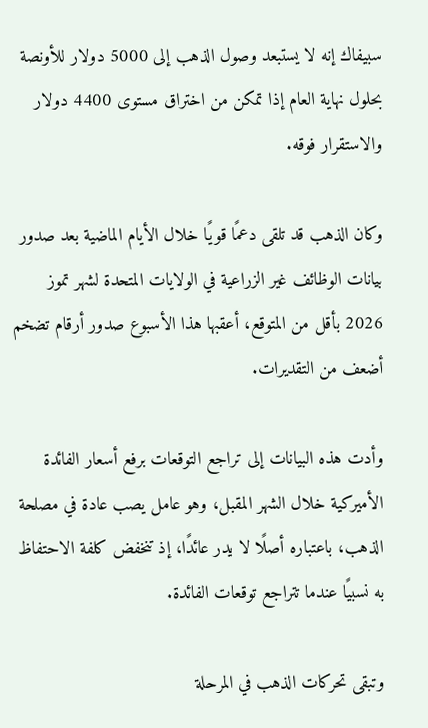سبيفاك إنه لا يستبعد وصول الذهب إلى 5000 دولار للأونصة بحلول نهاية العام إذا تمكن من اختراق مستوى 4400 دولار والاستقرار فوقه.

وكان الذهب قد تلقى دعمًا قويًا خلال الأيام الماضية بعد صدور بيانات الوظائف غير الزراعية في الولايات المتحدة لشهر تموز 2026 بأقل من المتوقع، أعقبها هذا الأسبوع صدور أرقام تضخم أضعف من التقديرات.

وأدت هذه البيانات إلى تراجع التوقعات برفع أسعار الفائدة الأميركية خلال الشهر المقبل، وهو عامل يصب عادة في مصلحة الذهب، باعتباره أصلًا لا يدر عائدًا، إذ تنخفض كلفة الاحتفاظ به نسبيًا عندما تتراجع توقعات الفائدة.

وتبقى تحركات الذهب في المرحلة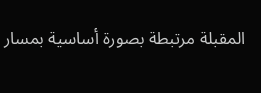المقبلة مرتبطة بصورة أساسية بمسار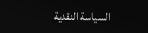السياسة النقدية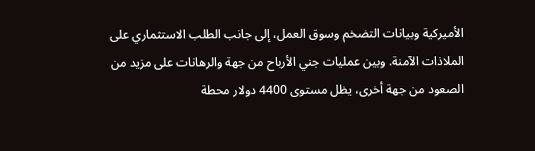الأميركية وبيانات التضخم وسوق العمل، إلى جانب الطلب الاستثماري على الملاذات الآمنة. وبين عمليات جني الأرباح من جهة والرهانات على مزيد من الصعود من جهة أخرى، يظل مستوى 4400 دولار محطة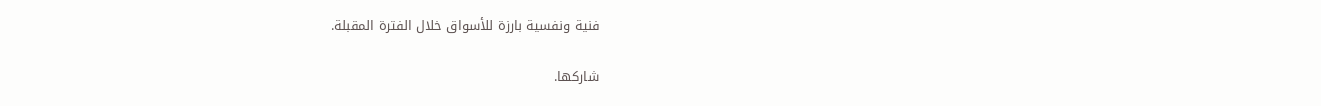فنية ونفسية بارزة للأسواق خلال الفترة المقبلة.

شاركها.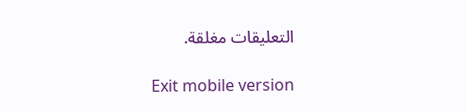التعليقات مغلقة.

Exit mobile version